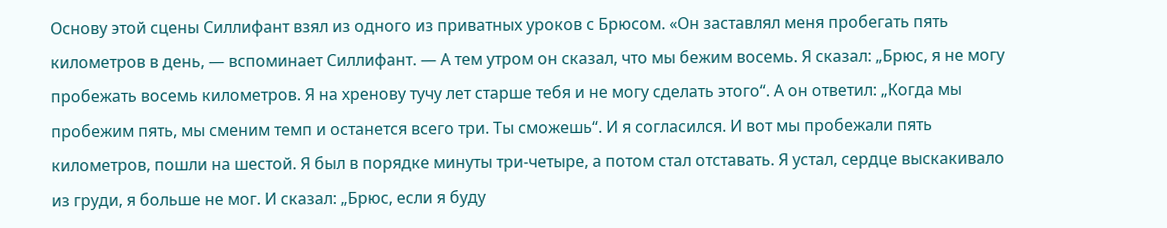Основу этой сцены Силлифант взял из одного из приватных уроков с Брюсом. «Он заставлял меня пробегать пять километров в день, — вспоминает Силлифант. — А тем утром он сказал, что мы бежим восемь. Я сказал: „Брюс, я не могу пробежать восемь километров. Я на хренову тучу лет старше тебя и не могу сделать этого“. А он ответил: „Когда мы пробежим пять, мы сменим темп и останется всего три. Ты сможешь“. И я согласился. И вот мы пробежали пять километров, пошли на шестой. Я был в порядке минуты три-четыре, а потом стал отставать. Я устал, сердце выскакивало из груди, я больше не мог. И сказал: „Брюс, если я буду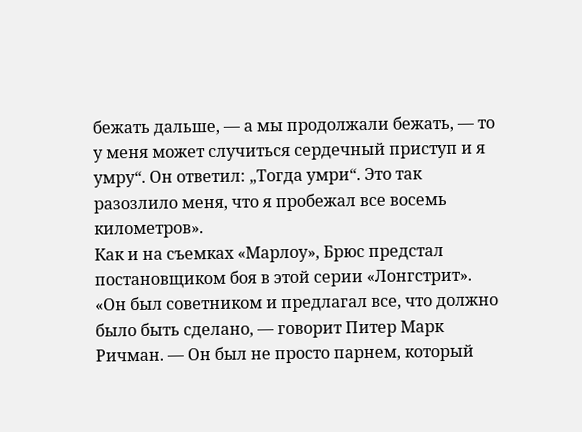бежать дальше, — а мы продолжали бежать, — то у меня может случиться сердечный приступ и я умру“. Он ответил: „Тогда умри“. Это так разозлило меня, что я пробежал все восемь километров».
Как и на съемках «Марлоу», Брюс предстал постановщиком боя в этой серии «Лонгстрит». «Он был советником и предлагал все, что должно было быть сделано, — говорит Питер Марк Ричман. — Он был не просто парнем, который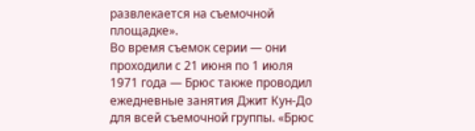развлекается на съемочной площадке».
Во время съемок серии — они проходили с 21 июня по 1 июля 1971 года — Брюс также проводил ежедневные занятия Джит Кун-До для всей съемочной группы. «Брюс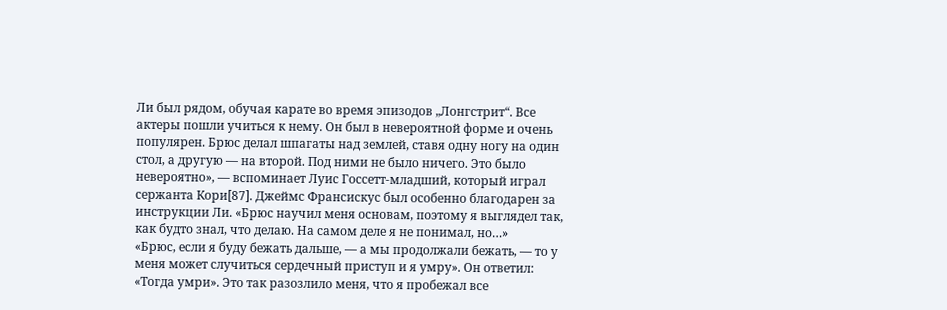Ли был рядом, обучая карате во время эпизодов „Лонгстрит“. Все актеры пошли учиться к нему. Он был в невероятной форме и очень популярен. Брюс делал шпагаты над землей, ставя одну ногу на один стол, а другую — на второй. Под ними не было ничего. Это было невероятно», — вспоминает Луис Госсетт-младший, который играл сержанта Кори[87]. Джеймс Франсискус был особенно благодарен за инструкции Ли. «Брюс научил меня основам, поэтому я выглядел так, как будто знал, что делаю. На самом деле я не понимал, но…»
«Брюс, если я буду бежать дальше, — а мы продолжали бежать, — то у меня может случиться сердечный приступ и я умру». Он ответил: «Тогда умри». Это так разозлило меня, что я пробежал все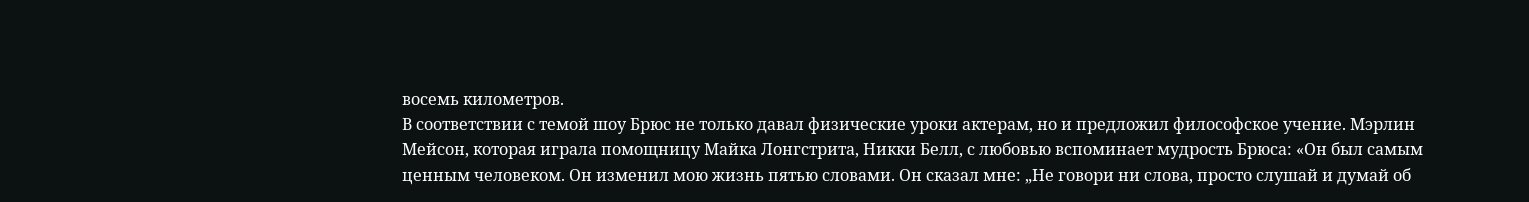восемь километров.
В соответствии с темой шоу Брюс не только давал физические уроки актерам, но и предложил философское учение. Мэрлин Мейсон, которая играла помощницу Майка Лонгстрита, Никки Белл, с любовью вспоминает мудрость Брюса: «Он был самым ценным человеком. Он изменил мою жизнь пятью словами. Он сказал мне: „Не говори ни слова, просто слушай и думай об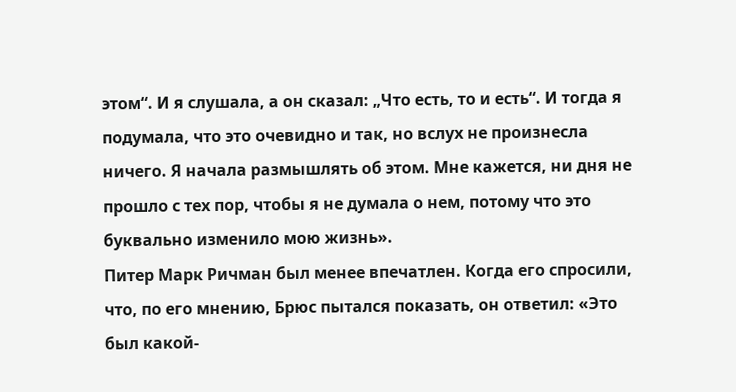этом“. И я слушала, а он сказал: „Что есть, то и есть“. И тогда я подумала, что это очевидно и так, но вслух не произнесла ничего. Я начала размышлять об этом. Мне кажется, ни дня не прошло с тех пор, чтобы я не думала о нем, потому что это буквально изменило мою жизнь».
Питер Марк Ричман был менее впечатлен. Когда его спросили, что, по его мнению, Брюс пытался показать, он ответил: «Это был какой-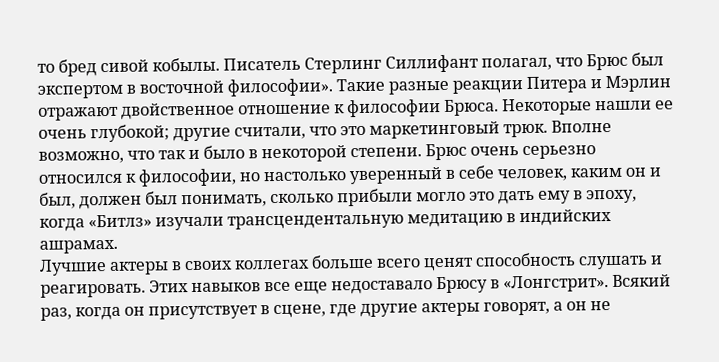то бред сивой кобылы. Писатель Стерлинг Силлифант полагал, что Брюс был экспертом в восточной философии». Такие разные реакции Питера и Мэрлин отражают двойственное отношение к философии Брюса. Некоторые нашли ее очень глубокой; другие считали, что это маркетинговый трюк. Вполне возможно, что так и было в некоторой степени. Брюс очень серьезно относился к философии, но настолько уверенный в себе человек, каким он и был, должен был понимать, сколько прибыли могло это дать ему в эпоху, когда «Битлз» изучали трансцендентальную медитацию в индийских ашрамах.
Лучшие актеры в своих коллегах больше всего ценят способность слушать и реагировать. Этих навыков все еще недоставало Брюсу в «Лонгстрит». Всякий раз, когда он присутствует в сцене, где другие актеры говорят, а он не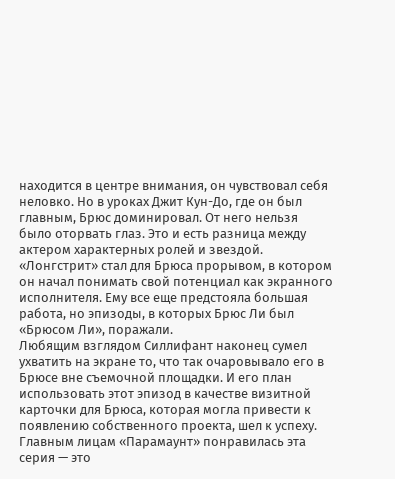находится в центре внимания, он чувствовал себя неловко. Но в уроках Джит Кун-До, где он был главным, Брюс доминировал. От него нельзя было оторвать глаз. Это и есть разница между актером характерных ролей и звездой. «Лонгстрит» стал для Брюса прорывом, в котором он начал понимать свой потенциал как экранного исполнителя. Ему все еще предстояла большая работа, но эпизоды, в которых Брюс Ли был «Брюсом Ли», поражали.
Любящим взглядом Силлифант наконец сумел ухватить на экране то, что так очаровывало его в Брюсе вне съемочной площадки. И его план использовать этот эпизод в качестве визитной карточки для Брюса, которая могла привести к появлению собственного проекта, шел к успеху. Главным лицам «Парамаунт» понравилась эта серия — это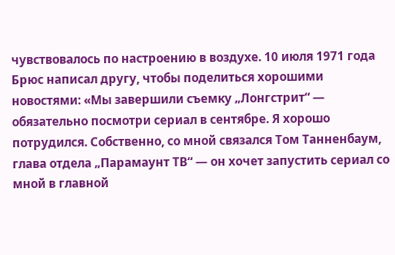чувствовалось по настроению в воздухе. 10 июля 1971 года Брюс написал другу, чтобы поделиться хорошими новостями: «Мы завершили съемку „Лонгстрит“ — обязательно посмотри сериал в сентябре. Я хорошо потрудился. Собственно, со мной связался Том Танненбаум, глава отдела „Парамаунт ТВ“ — он хочет запустить сериал со мной в главной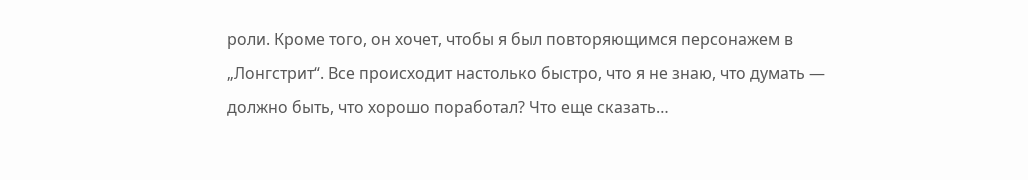роли. Кроме того, он хочет, чтобы я был повторяющимся персонажем в „Лонгстрит“. Все происходит настолько быстро, что я не знаю, что думать — должно быть, что хорошо поработал? Что еще сказать…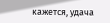кажется, удача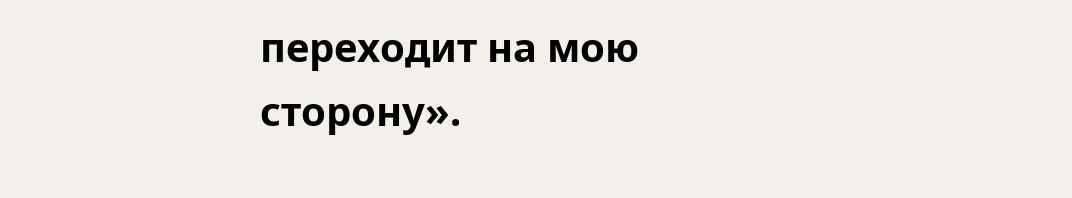переходит на мою сторону».